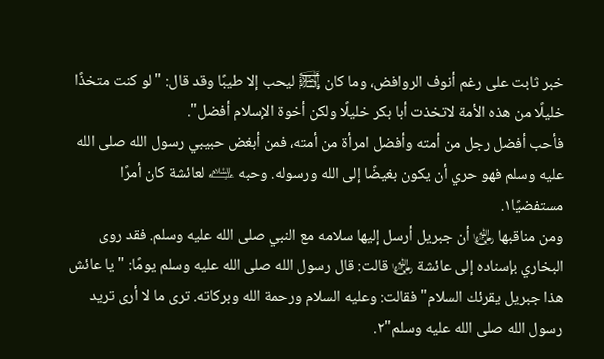خبر ثابت على رغم أنوف الروافض، وما كان ﵊ ليحب إلا طيبًا وقد قال: "لو كنت متخذًا خليلًا من هذه الأمة لاتخذت أبا بكر خليلًا ولكن أخوة الإسلام أفضل".
فأحب أفضل رجل من أمته وأفضل امرأة من أمته، فمن أبغض حبيبي رسول الله صلى الله عليه وسلم فهو حري أن يكون بغيضًا إلى الله ورسوله. وحبه ﵇ لعائشة كان أمرًا مستفضيًا١.
ومن مناقبها ﵂ أن جبريل أرسل إليها سلامه مع النبي صلى الله عليه وسلم. فقد روى البخاري بإسناده إلى عائشة ﵂ قالت: قال رسول الله صلى الله عليه وسلم يومًا: " يا عائش هذا جبريل يقرئك السلام" فقالت: وعليه السلام ورحمة الله وبركاته. ترى ما لا أرى تريد رسول الله صلى الله عليه وسلم"٢.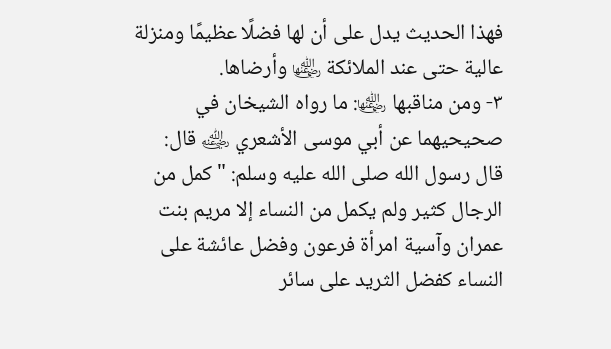فهذا الحديث يدل على أن لها فضلًا عظيمًا ومنزلة عالية حتى عند الملائكة ﵂ وأرضاها.
٣- ومن مناقبها ﵂: ما رواه الشيخان في صحيحيهما عن أبي موسى الأشعري ﵁ قال: قال رسول الله صلى الله عليه وسلم: " كمل من الرجال كثير ولم يكمل من النساء إلا مريم بنت عمران وآسية امرأة فرعون وفضل عائشة على النساء كفضل الثريد على سائر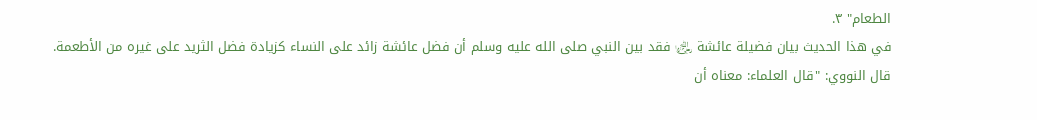الطعام" ٣.
في هذا الحديث بيان فضيلة عائشة ﵂ فقد بين النبي صلى الله عليه وسلم أن فضل عائشة زائد على النساء كزيادة فضل الثريد على غيره من الأطعمة.
قال النووي: "قال العلماء: معناه أن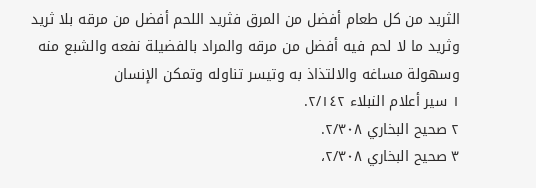الثريد من كل طعام أفضل من المرق فثريد اللحم أفضل من مرقه بلا ثريد وثريد ما لا لحم فيه أفضل من مرقه والمراد بالفضيلة نفعه والشبع منه وسهولة مساغه والالتذاذ به وتيسر تناوله وتمكن الإنسان
١ سير أعلام النبلاء ٢/١٤٢.
٢ صحيح البخاري ٢/٣٠٨.
٣ صحيح البخاري ٢/٣٠٨،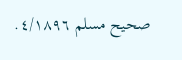صحيح مسلم ٤/١٨٩٦.